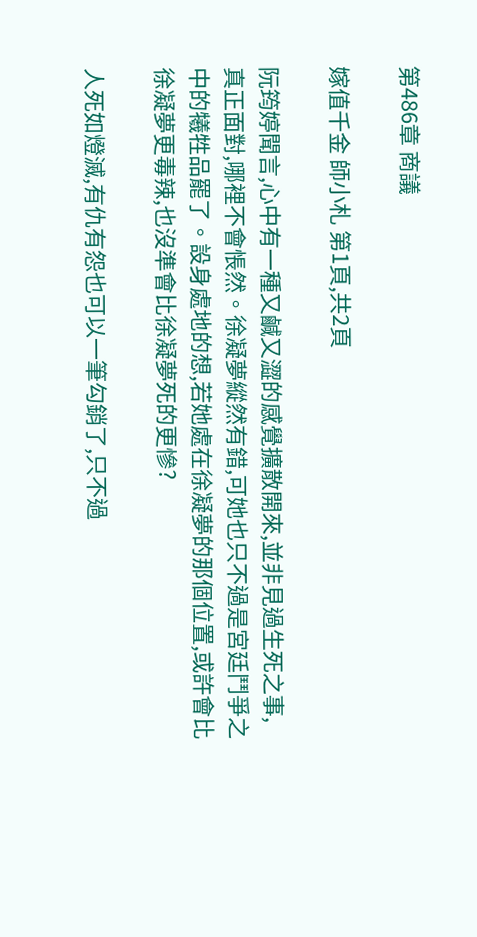第486章 商議

嫁值千金 師小札 第1頁,共2頁

阮筠婷聞言,心中有一種又鹹又澀的感覺擴散開來,並非見過生死之事,真正面對,哪裡不會悵然。徐凝夢縱然有錯,可她也只不過是宮廷鬥爭之中的犧牲品罷了。設身處地的想,若她處在徐凝夢的那個位置,或許會比徐凝夢更毒辣,也沒準會比徐凝夢死的更慘?

人死如燈滅,有仇有怨也可以一筆勾銷了,只不過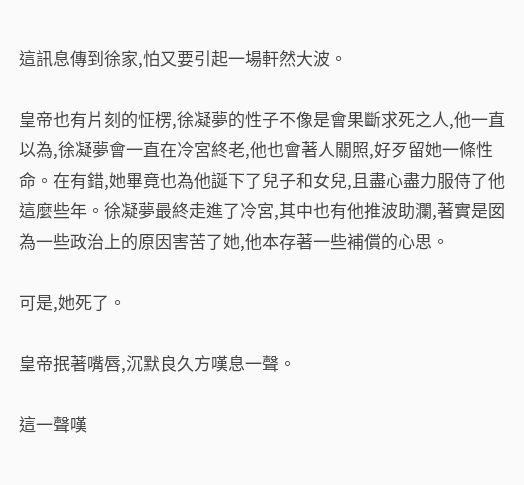這訊息傳到徐家,怕又要引起一場軒然大波。

皇帝也有片刻的怔楞,徐凝夢的性子不像是會果斷求死之人,他一直以為,徐凝夢會一直在冷宮終老,他也會著人關照,好歹留她一條性命。在有錯,她畢竟也為他誕下了兒子和女兒,且盡心盡力服侍了他這麼些年。徐凝夢最終走進了冷宮,其中也有他推波助瀾,著實是囡為一些政治上的原因害苦了她,他本存著一些補償的心思。

可是,她死了。

皇帝抿著嘴唇,沉默良久方嘆息一聲。

這一聲嘆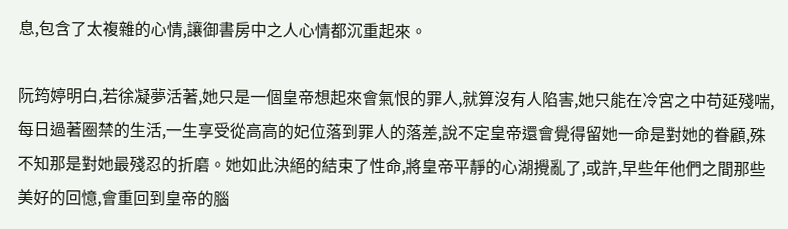息,包含了太複雜的心情,讓御書房中之人心情都沉重起來。

阮筠婷明白,若徐凝夢活著,她只是一個皇帝想起來會氣恨的罪人,就算沒有人陷害,她只能在冷宮之中苟延殘喘,每日過著圈禁的生活,一生享受從高高的妃位落到罪人的落差,說不定皇帝還會覺得留她一命是對她的眷顧,殊不知那是對她最殘忍的折磨。她如此決絕的結束了性命,將皇帝平靜的心湖攪亂了,或許,早些年他們之間那些美好的回憶,會重回到皇帝的腦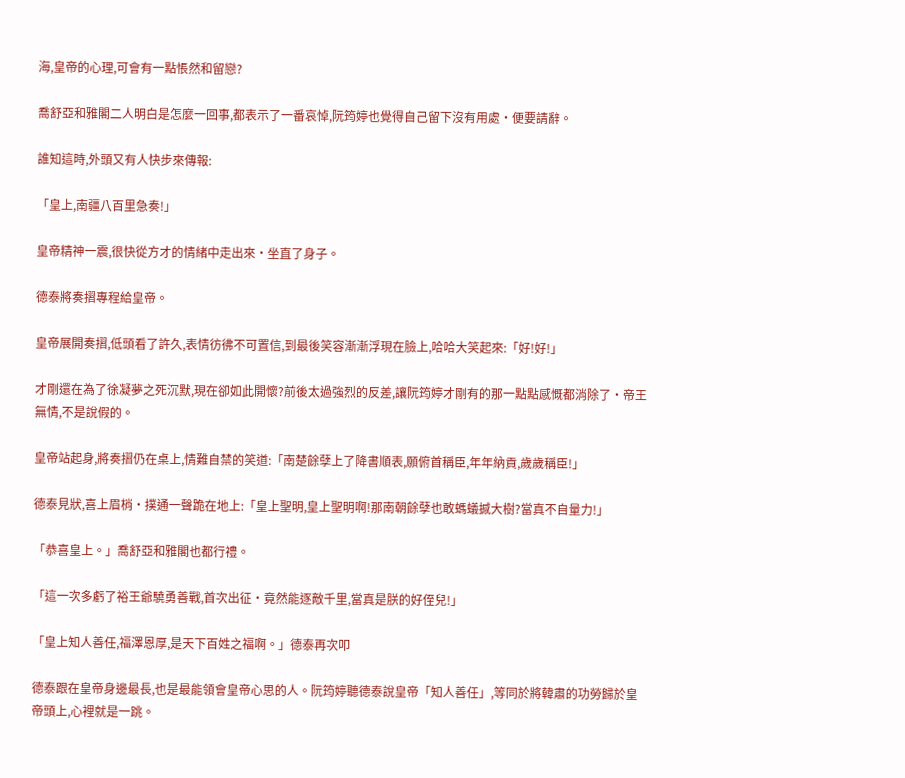海,皇帝的心理,可會有一點悵然和留戀?

喬舒亞和雅閣二人明白是怎麼一回事,都表示了一番哀悼,阮筠婷也覺得自己留下沒有用處·便要請辭。

誰知這時,外頭又有人快步來傳報:

「皇上,南疆八百里急奏!」

皇帝精神一震,很快從方才的情緒中走出來·坐直了身子。

德泰將奏摺專程給皇帝。

皇帝展開奏摺,低頭看了許久,表情彷彿不可置信,到最後笑容漸漸浮現在臉上,哈哈大笑起來:「好!好!」

才剛還在為了徐凝夢之死沉默,現在卻如此開懷?前後太過強烈的反差,讓阮筠婷才剛有的那一點點感慨都消除了·帝王無情,不是說假的。

皇帝站起身,將奏摺仍在桌上,情難自禁的笑道:「南楚餘孽上了降書順表,願俯首稱臣,年年納貢,歲歲稱臣!」

德泰見狀,喜上眉梢·撲通一聲跪在地上:「皇上聖明,皇上聖明啊!那南朝餘孽也敢螞蟻撼大樹?當真不自量力!」

「恭喜皇上。」喬舒亞和雅閣也都行禮。

「這一次多虧了裕王爺驍勇善戰,首次出征·竟然能逐敵千里,當真是朕的好侄兒!」

「皇上知人善任,福澤恩厚,是天下百姓之福啊。」德泰再次叩

德泰跟在皇帝身邊最長,也是最能領會皇帝心思的人。阮筠婷聽德泰說皇帝「知人善任」,等同於將韓肅的功勞歸於皇帝頭上,心裡就是一跳。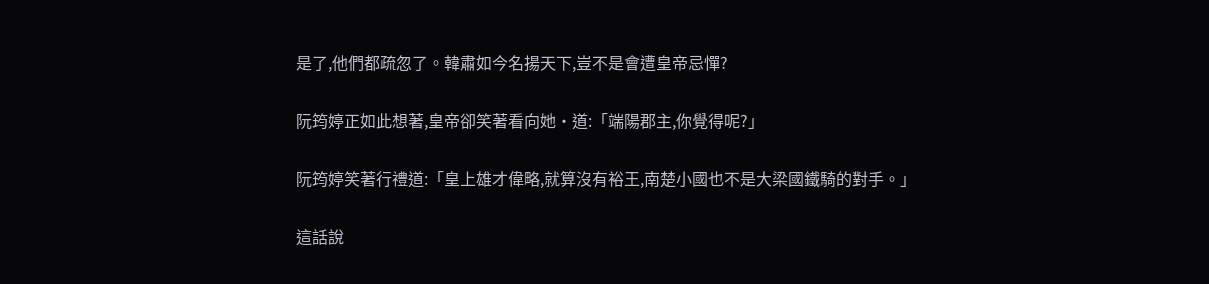是了,他們都疏忽了。韓肅如今名揚天下,豈不是會遭皇帝忌憚?

阮筠婷正如此想著,皇帝卻笑著看向她·道:「端陽郡主,你覺得呢?」

阮筠婷笑著行禮道:「皇上雄才偉略,就算沒有裕王,南楚小國也不是大梁國鐵騎的對手。」

這話說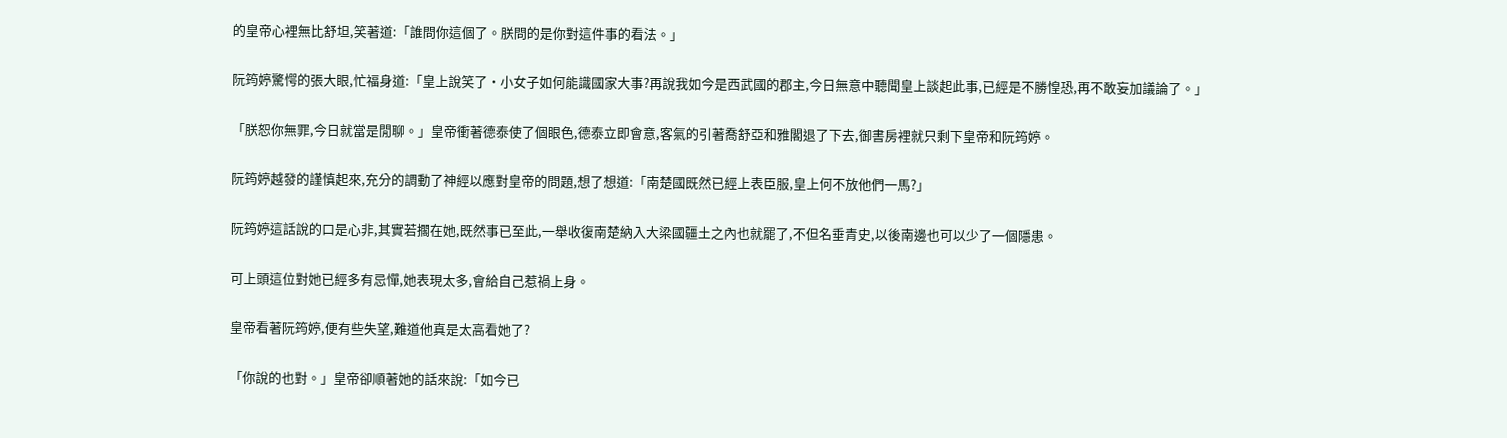的皇帝心裡無比舒坦,笑著道:「誰問你這個了。朕問的是你對這件事的看法。」

阮筠婷驚愕的張大眼,忙福身道:「皇上說笑了·小女子如何能識國家大事?再說我如今是西武國的郡主,今日無意中聽聞皇上談起此事,已經是不勝惶恐,再不敢妄加議論了。」

「朕恕你無罪,今日就當是閒聊。」皇帝衝著德泰使了個眼色,德泰立即會意,客氣的引著喬舒亞和雅閣退了下去,御書房裡就只剩下皇帝和阮筠婷。

阮筠婷越發的謹慎起來,充分的調動了神經以應對皇帝的問題,想了想道:「南楚國既然已經上表臣服,皇上何不放他們一馬?」

阮筠婷這話說的口是心非,其實若擱在她,既然事已至此,一舉收復南楚納入大梁國疆土之內也就罷了,不但名垂青史,以後南邊也可以少了一個隱患。

可上頭這位對她已經多有忌憚,她表現太多,會給自己惹禍上身。

皇帝看著阮筠婷,便有些失望,難道他真是太高看她了?

「你說的也對。」皇帝卻順著她的話來說:「如今已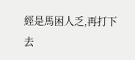經是馬困人乏,再打下去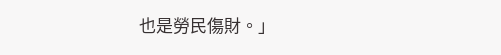也是勞民傷財。」